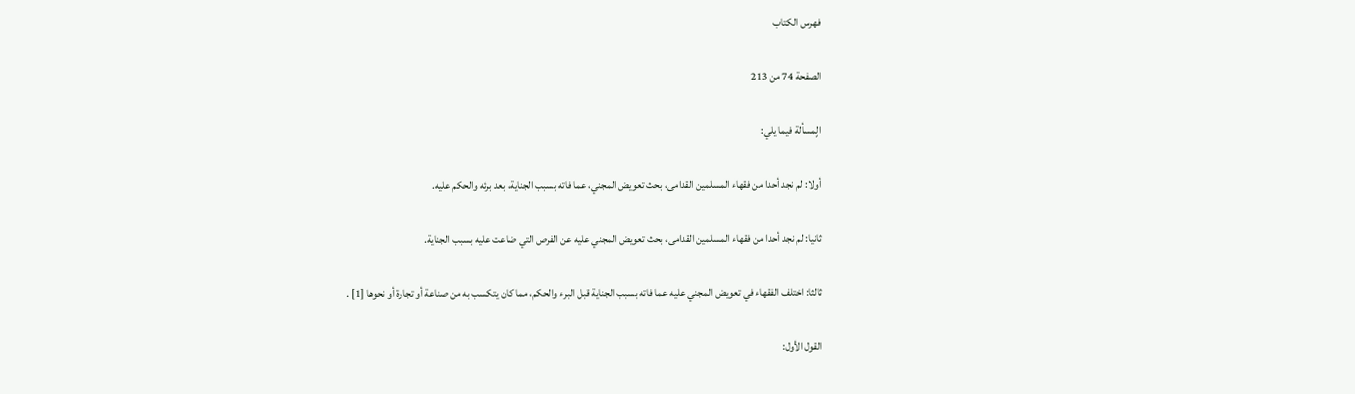فهرس الكتاب

الصفحة 74 من 213

الٍمسألة فيما يلي:

أولا: لم نجد أحدا من فقهاء المسلمين القدامى، بحث تعويض المجني، عما فاته بسبب الجناية، بعد برئه والحكم عليه.

ثانيا: لم نجد أحدا من فقهاء المسلمين القدامى، بحث تعويض المجني عليه عن الفرص التي ضاعت عليه بسبب الجناية.

ثالثا: اختلف الفقهاء في تعويض المجني عليه عما فاته بسبب الجناية قبل البرء والحكم، مما كان يتكسب به من صناعة أو تجارة أو نحوها [1] .

القول الأول: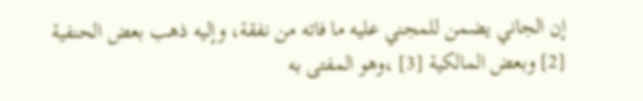إن الجاني يضمن للمجني عليه ما فاته من نفقة، وإليه ذهب بعض الحنفية [2] وبعض المالكية [3] ،وهو المفتى به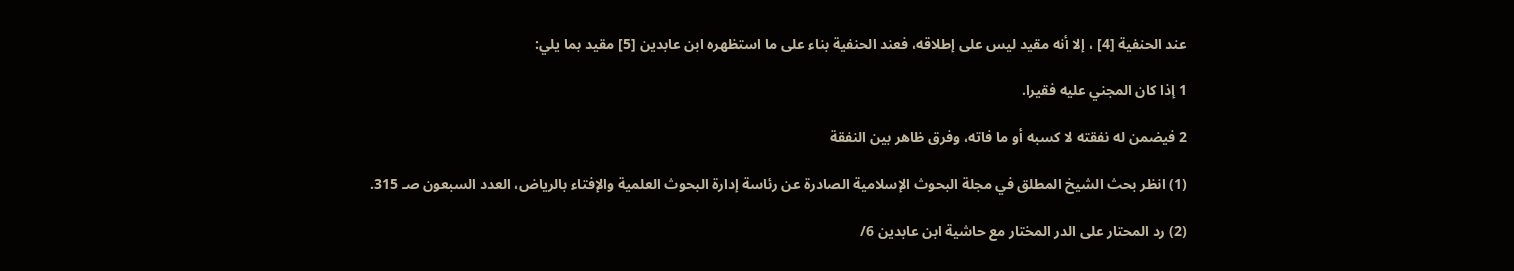عند الحنفية [4] ، إلا أنه مقيد ليس على إطلاقه، فعند الحنفية بناء على ما استظهره ابن عابدين [5] مقيد بما يلي:

1 إذا كان المجني عليه فقيرا.

2 فيضمن له نفقته لا كسبه أو ما فاته، وفرق ظاهر بين النفقة

(1) انظر بحث الشيخ المطلق في مجلة البحوث الإسلامية الصادرة عن رئاسة إدارة البحوث العلمية والإفتاء بالرياض، العدد السبعون صـ 315.

(2) رد المحتار على الدر المختار مع حاشية ابن عابدين 6/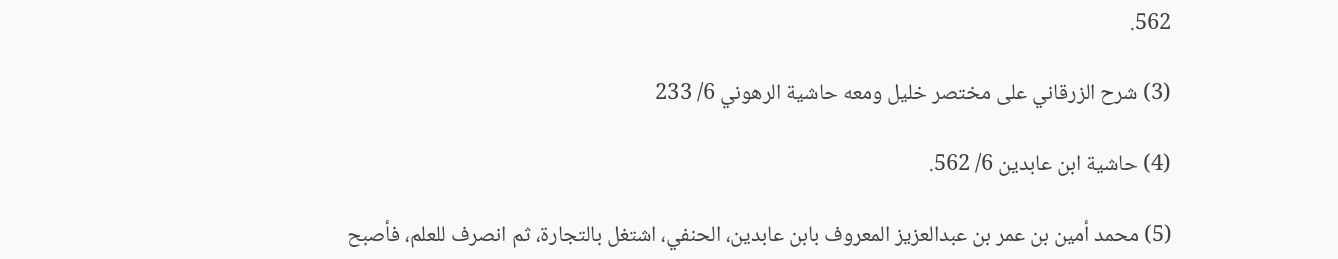562.

(3) شرح الزرقاني على مختصر خليل ومعه حاشية الرهوني 6/ 233

(4) حاشية ابن عابدين 6/ 562.

(5) محمد أمين بن عمر بن عبدالعزيز المعروف بابن عابدين، الحنفي، اشتغل بالتجارة، ثم انصرف للعلم، فأصبح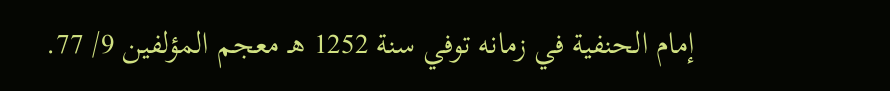إمام الحنفية في زمانه توفي سنة 1252 هـ معجم المؤلفين 9/ 77.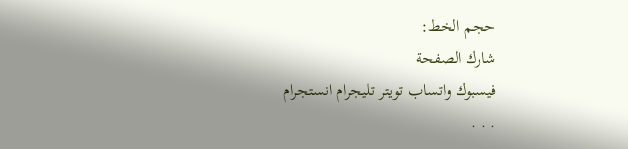حجم الخط:
شارك الصفحة
فيسبوك واتساب تويتر تليجرام انستجرام
. . .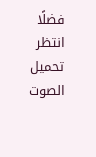فضلًا انتظر تحميل الصوت